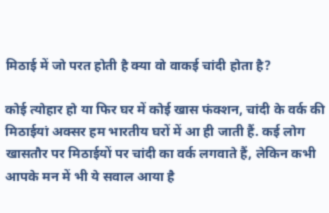मिठाई में जो परत होती है क्या वो वाकई चांदी होता है?

कोई त्योहार हो या फिर घर में कोई खास फंक्शन, चांदी के वर्क की मिठाईयां अक्सर हम भारतीय घरों में आ ही जाती हैं. कई लोग खासतौर पर मिठाईयों पर चांदी का वर्क लगवाते हैं, लेकिन कभी आपके मन में भी ये सवाल आया है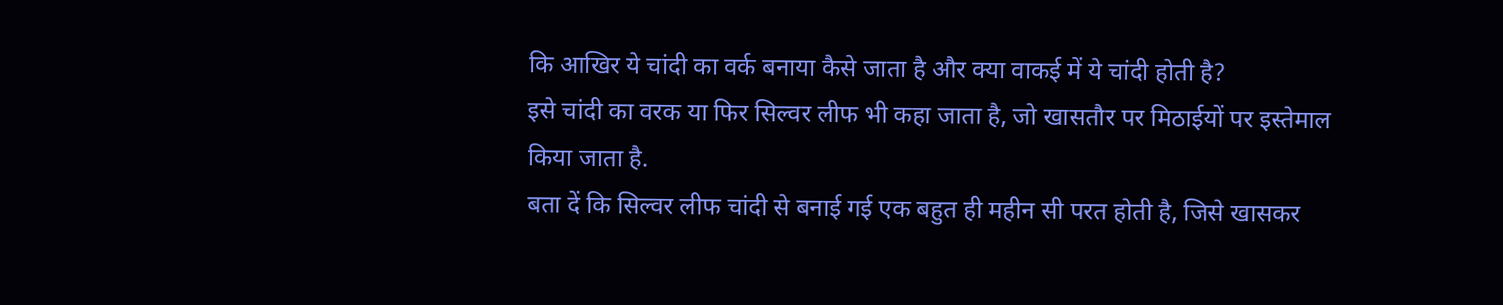कि आखिर ये चांदी का वर्क बनाया कैसे जाता है और क्या वाकई में ये चांदी होती है?
इसे चांदी का वरक या फिर सिल्वर लीफ भी कहा जाता है, जो खासतौर पर मिठाईयों पर इस्तेमाल किया जाता है.
बता दें कि सिल्वर लीफ चांदी से बनाई गई एक बहुत ही महीन सी परत होती है, जिसे खासकर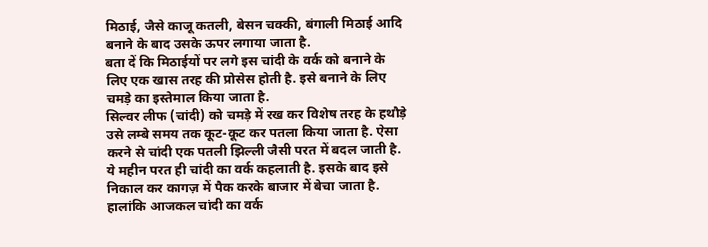मिठाई, जैसे काजू कतली, बेसन चक्की, बंगाली मिठाई आदि बनाने के बाद उसके ऊपर लगाया जाता है.
बता दें कि मिठाईयों पर लगे इस चांदी के वर्क को बनाने के लिए एक खास तरह की प्रोसेस होती है. इसे बनाने के लिए चमड़े का इस्तेमाल किया जाता है.
सिल्वर लीफ (चांदी) को चमड़े में रख कर विशेष तरह के हथौड़े उसे लम्बे समय तक कूट-कूट कर पतला किया जाता है. ऐसा करने से चांदी एक पतली झिल्ली जैसी परत में बदल जाती है.
ये महीन परत ही चांदी का वर्क कहलाती है. इसके बाद इसे निकाल कर कागज़ में पैक करके बाजार में बेचा जाता है. हालांकि आजकल चांदी का वर्क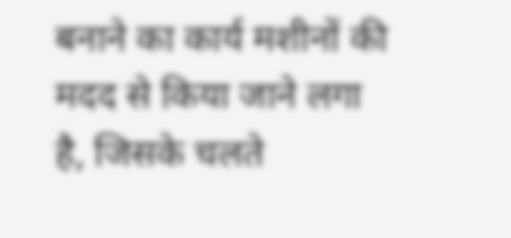बनाने का कार्य मशीनों की मदद से किया जाने लगा है, जिसके चलते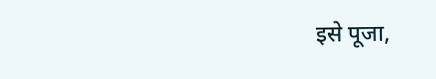इसे पूजा,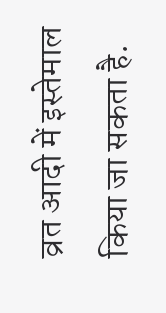व्रत आदी में इस्तेमाल किया जा सकता है.